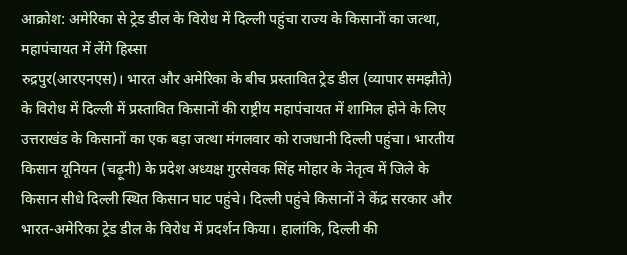आक्रोश: अमेरिका से ट्रेड डील के विरोध में दिल्ली पहुंचा राज्य के किसानों का जत्था, महापंचायत में लेंगे हिस्सा
रुद्रपुर(आरएनएस)। भारत और अमेरिका के बीच प्रस्तावित ट्रेड डील (व्यापार समझौते) के विरोध में दिल्ली में प्रस्तावित किसानों की राष्ट्रीय महापंचायत में शामिल होने के लिए उत्तराखंड के किसानों का एक बड़ा जत्था मंगलवार को राजधानी दिल्ली पहुंचा। भारतीय किसान यूनियन (चढ़ूनी) के प्रदेश अध्यक्ष गुरसेवक सिंह मोहार के नेतृत्व में जिले के किसान सीधे दिल्ली स्थित किसान घाट पहुंचे। दिल्ली पहुंचे किसानों ने केंद्र सरकार और भारत-अमेरिका ट्रेड डील के विरोध में प्रदर्शन किया। हालांकि, दिल्ली की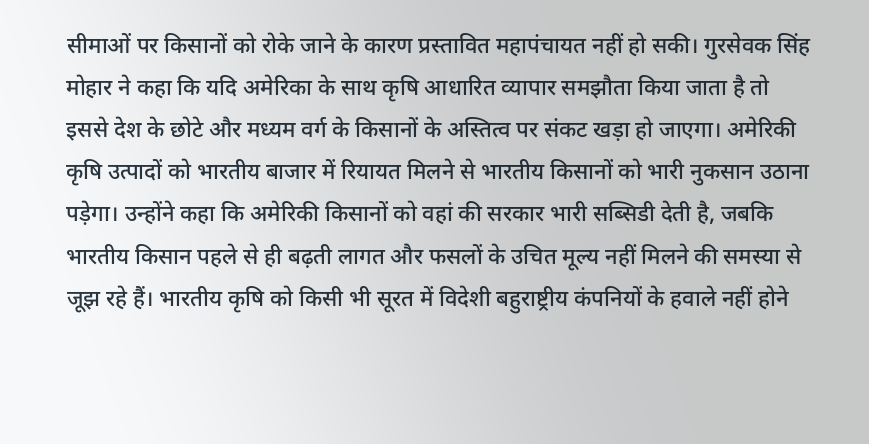सीमाओं पर किसानों को रोके जाने के कारण प्रस्तावित महापंचायत नहीं हो सकी। गुरसेवक सिंह मोहार ने कहा कि यदि अमेरिका के साथ कृषि आधारित व्यापार समझौता किया जाता है तो इससे देश के छोटे और मध्यम वर्ग के किसानों के अस्तित्व पर संकट खड़ा हो जाएगा। अमेरिकी कृषि उत्पादों को भारतीय बाजार में रियायत मिलने से भारतीय किसानों को भारी नुकसान उठाना पड़ेगा। उन्होंने कहा कि अमेरिकी किसानों को वहां की सरकार भारी सब्सिडी देती है, जबकि भारतीय किसान पहले से ही बढ़ती लागत और फसलों के उचित मूल्य नहीं मिलने की समस्या से जूझ रहे हैं। भारतीय कृषि को किसी भी सूरत में विदेशी बहुराष्ट्रीय कंपनियों के हवाले नहीं होने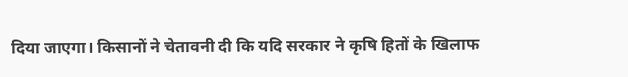दिया जाएगा। किसानों ने चेतावनी दी कि यदि सरकार ने कृषि हितों के खिलाफ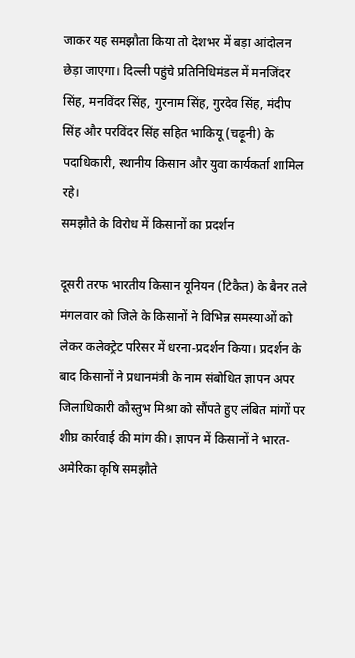जाकर यह समझौता किया तो देशभर में बड़ा आंदोलन छेड़ा जाएगा। दिल्ली पहुंचे प्रतिनिधिमंडल में मनजिंदर सिंह, मनविंदर सिंह, गुरनाम सिंह, गुरदेव सिंह, मंदीप सिंह और परविंदर सिंह सहित भाकियू (चढ़ूनी) के पदाधिकारी, स्थानीय किसान और युवा कार्यकर्ता शामिल रहे।
समझौते के विरोध में किसानों का प्रदर्शन

दूसरी तरफ भारतीय किसान यूनियन (टिकैत) के बैनर तले मंगलवार को जिले के किसानों ने विभिन्न समस्याओं को लेकर कलेक्ट्रेट परिसर में धरना-प्रदर्शन किया। प्रदर्शन के बाद किसानों ने प्रधानमंत्री के नाम संबोधित ज्ञापन अपर जिलाधिकारी कौस्तुभ मिश्रा को सौंपते हुए लंबित मांगों पर शीघ्र कार्रवाई की मांग की। ज्ञापन में किसानों ने भारत-अमेरिका कृषि समझौते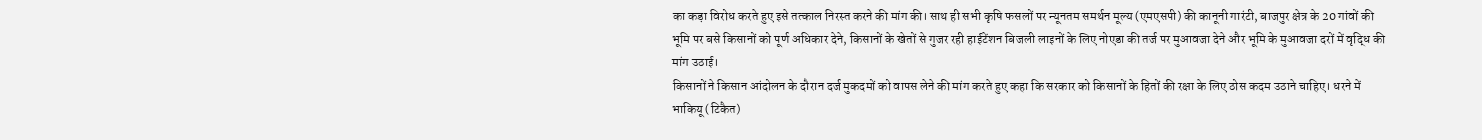का कड़ा विरोध करते हुए इसे तत्काल निरस्त करने की मांग की। साथ ही सभी कृषि फसलों पर न्यूनतम समर्थन मूल्य (एमएसपी) की कानूनी गारंटी, बाजपुर क्षेत्र के 20 गांवों की भूमि पर बसे किसानों को पूर्ण अधिकार देने, किसानों के खेतों से गुजर रही हाईटेंशन बिजली लाइनों के लिए नोएडा की तर्ज पर मुआवजा देने और भूमि के मुआवजा दरों में वृद्धि की मांग उठाई।
किसानों ने किसान आंदोलन के दौरान दर्ज मुकदमों को वापस लेने की मांग करते हुए कहा कि सरकार को किसानों के हितों की रक्षा के लिए ठोस कदम उठाने चाहिए। धरने में भाकियू (टिकैत)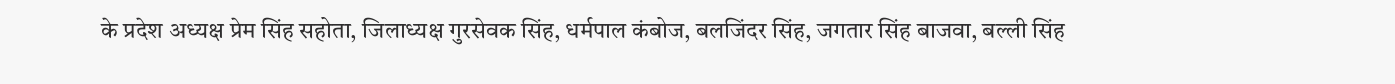के प्रदेश अध्यक्ष प्रेम सिंह सहोता, जिलाध्यक्ष गुरसेवक सिंह, धर्मपाल कंबोज, बलजिंदर सिंह, जगतार सिंह बाजवा, बल्ली सिंह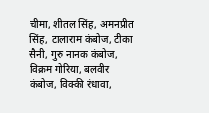चीमा, शीतल सिंह, अमनप्रीत सिंह, टालाराम कंबोज, टीका सैनी, गुरु नानक कंबोज, विक्रम गोरिया, बलवीर कंबोज, विक्की रंधावा,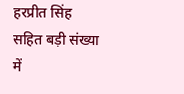हरप्रीत सिंह सहित बड़ी संख्या में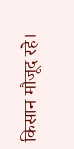किसान मौजूद रहे।